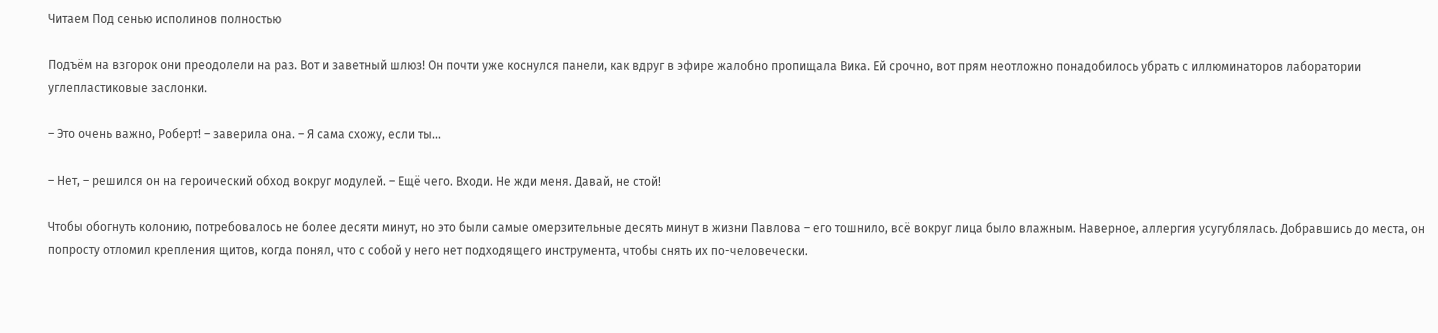Читаем Под сенью исполинов полностью

Подъём на взгорок они преодолели на раз. Вот и заветный шлюз! Он почти уже коснулся панели, как вдруг в эфире жалобно пропищала Вика. Ей срочно, вот прям неотложно понадобилось убрать с иллюминаторов лаборатории углепластиковые заслонки.

– Это очень важно, Роберт! – заверила она. – Я сама схожу, если ты…

– Нет, – решился он на героический обход вокруг модулей. – Ещё чего. Входи. Не жди меня. Давай, не стой!

Чтобы обогнуть колонию, потребовалось не более десяти минут, но это были самые омерзительные десять минут в жизни Павлова – его тошнило, всё вокруг лица было влажным. Наверное, аллергия усугублялась. Добравшись до места, он попросту отломил крепления щитов, когда понял, что с собой у него нет подходящего инструмента, чтобы снять их по-человечески.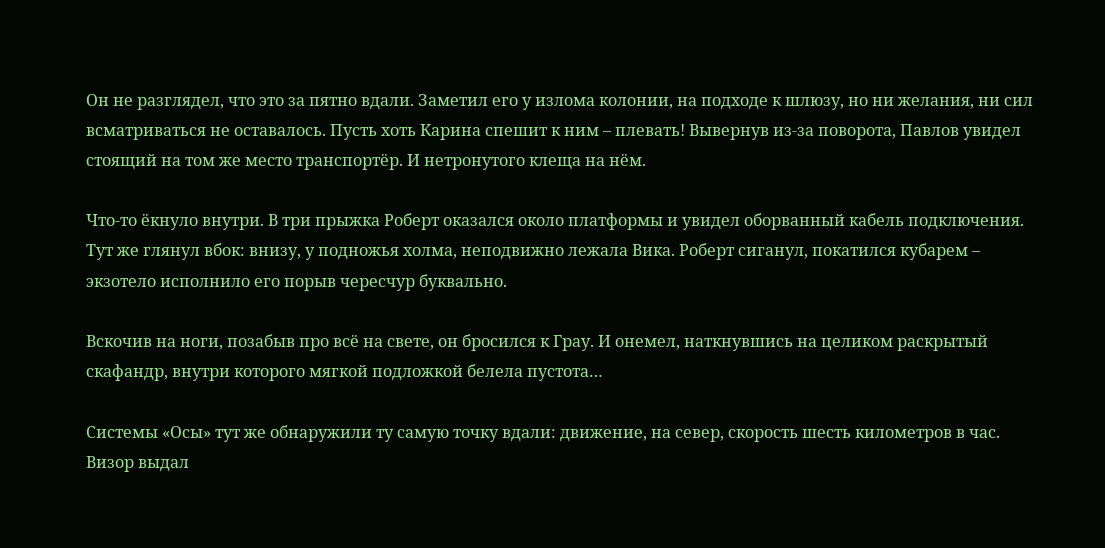Он не разглядел, что это за пятно вдали. Заметил его у излома колонии, на подходе к шлюзу, но ни желания, ни сил всматриваться не оставалось. Пусть хоть Карина спешит к ним – плевать! Вывернув из-за поворота, Павлов увидел стоящий на том же место транспортёр. И нетронутого клеща на нём.

Что-то ёкнуло внутри. В три прыжка Роберт оказался около платформы и увидел оборванный кабель подключения. Тут же глянул вбок: внизу, у подножья холма, неподвижно лежала Вика. Роберт сиганул, покатился кубарем – экзотело исполнило его порыв чересчур буквально.

Вскочив на ноги, позабыв про всё на свете, он бросился к Грау. И онемел, наткнувшись на целиком раскрытый скафандр, внутри которого мягкой подложкой белела пустота…

Системы «Осы» тут же обнаружили ту самую точку вдали: движение, на север, скорость шесть километров в час. Визор выдал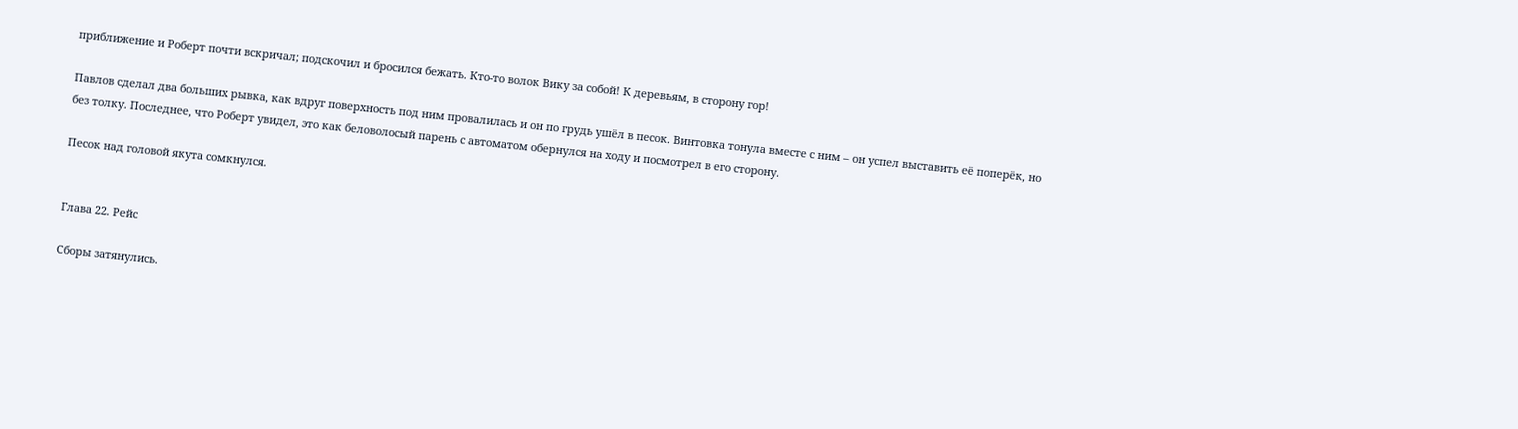приближение и Роберт почти вскричал; подскочил и бросился бежать. Кто-то волок Вику за собой! К деревьям, в сторону гор!

Павлов сделал два больших рывка, как вдруг поверхность под ним провалилась и он по грудь ушёл в песок. Винтовка тонула вместе с ним – он успел выставить её поперёк, но без толку. Последнее, что Роберт увидел, это как беловолосый парень с автоматом обернулся на ходу и посмотрел в его сторону.

Песок над головой якута сомкнулся.


Глава 22. Рейс

Сборы затянулись.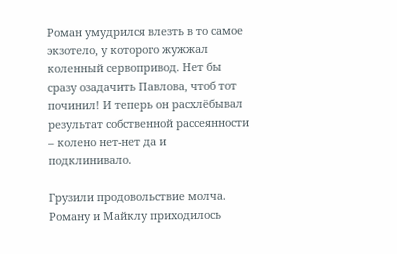Роман умудрился влезть в то самое экзотело, у которого жужжал коленный сервопривод. Нет бы сразу озадачить Павлова, чтоб тот починил! И теперь он расхлёбывал результат собственной рассеянности – колено нет-нет да и подклинивало.

Грузили продовольствие молча. Роману и Майклу приходилось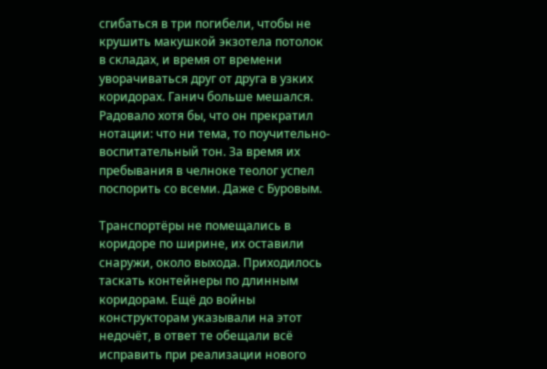сгибаться в три погибели, чтобы не крушить макушкой экзотела потолок в складах, и время от времени уворачиваться друг от друга в узких коридорах. Ганич больше мешался. Радовало хотя бы, что он прекратил нотации: что ни тема, то поучительно-воспитательный тон. За время их пребывания в челноке теолог успел поспорить со всеми. Даже с Буровым.

Транспортёры не помещались в коридоре по ширине, их оставили снаружи, около выхода. Приходилось таскать контейнеры по длинным коридорам. Ещё до войны конструкторам указывали на этот недочёт, в ответ те обещали всё исправить при реализации нового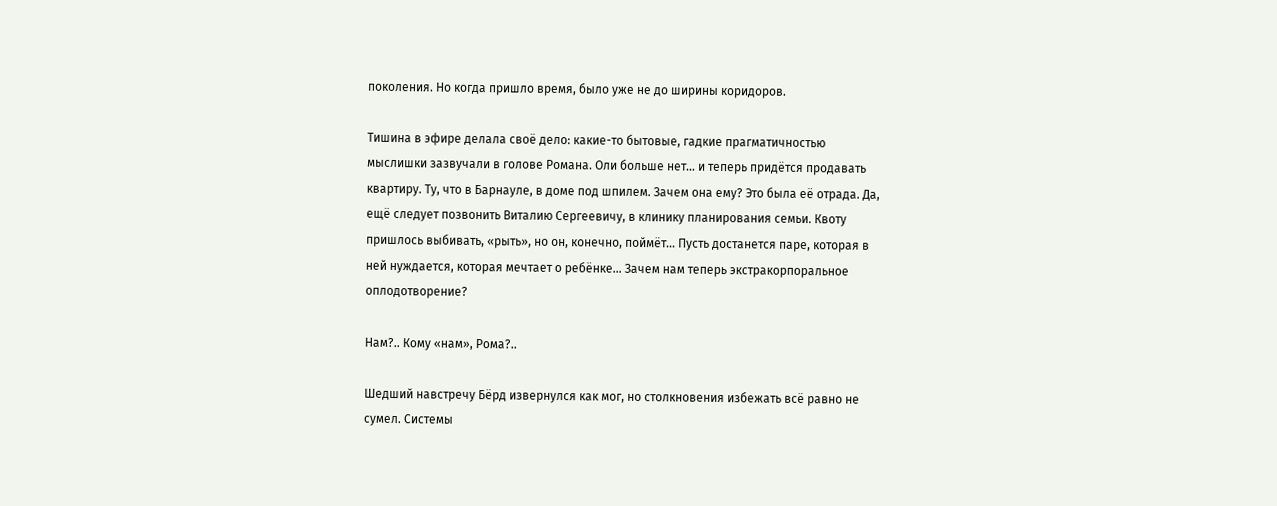поколения. Но когда пришло время, было уже не до ширины коридоров.

Тишина в эфире делала своё дело: какие-то бытовые, гадкие прагматичностью мыслишки зазвучали в голове Романа. Оли больше нет… и теперь придётся продавать квартиру. Ту, что в Барнауле, в доме под шпилем. Зачем она ему? Это была её отрада. Да, ещё следует позвонить Виталию Сергеевичу, в клинику планирования семьи. Квоту пришлось выбивать, «рыть», но он, конечно, поймёт... Пусть достанется паре, которая в ней нуждается, которая мечтает о ребёнке… Зачем нам теперь экстракорпоральное оплодотворение?

Нам?.. Кому «нам», Рома?..

Шедший навстречу Бёрд извернулся как мог, но столкновения избежать всё равно не сумел. Системы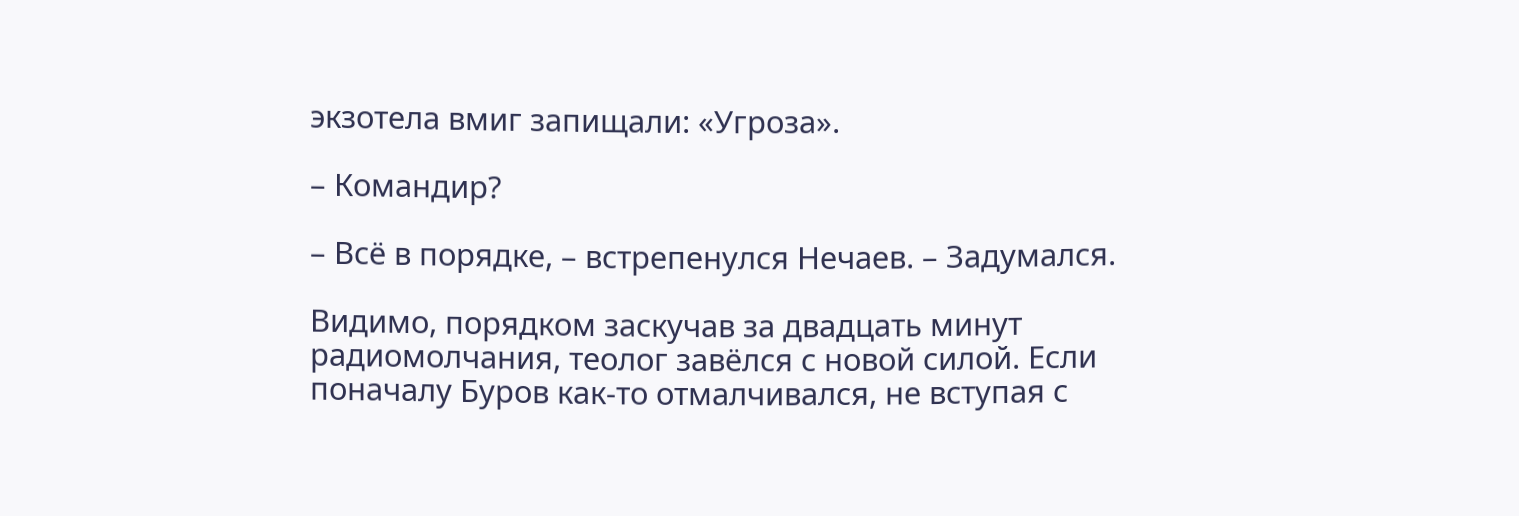экзотела вмиг запищали: «Угроза».

– Командир?

– Всё в порядке, – встрепенулся Нечаев. – Задумался.

Видимо, порядком заскучав за двадцать минут радиомолчания, теолог завёлся с новой силой. Если поначалу Буров как-то отмалчивался, не вступая с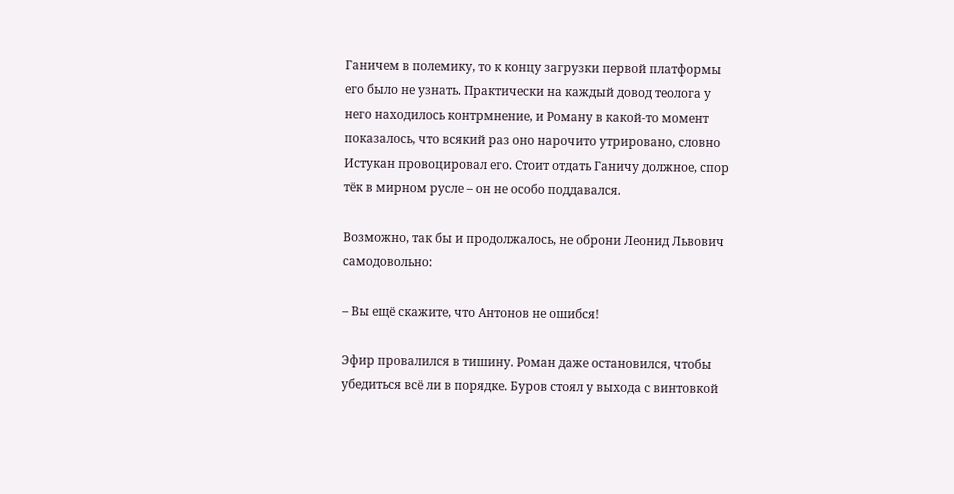Ганичем в полемику, то к концу загрузки первой платформы его было не узнать. Практически на каждый довод теолога у него находилось контрмнение, и Роману в какой-то момент показалось, что всякий раз оно нарочито утрировано, словно Истукан провоцировал его. Стоит отдать Ганичу должное, спор тёк в мирном русле – он не особо поддавался.

Возможно, так бы и продолжалось, не оброни Леонид Львович самодовольно:

– Вы ещё скажите, что Антонов не ошибся!

Эфир провалился в тишину. Роман даже остановился, чтобы убедиться всё ли в порядке. Буров стоял у выхода с винтовкой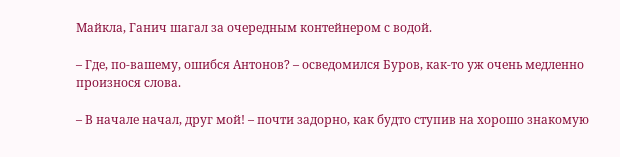Майкла, Ганич шагал за очередным контейнером с водой.

– Где, по-вашему, ошибся Антонов? – осведомился Буров, как-то уж очень медленно произнося слова.

– В начале начал, друг мой! – почти задорно, как будто ступив на хорошо знакомую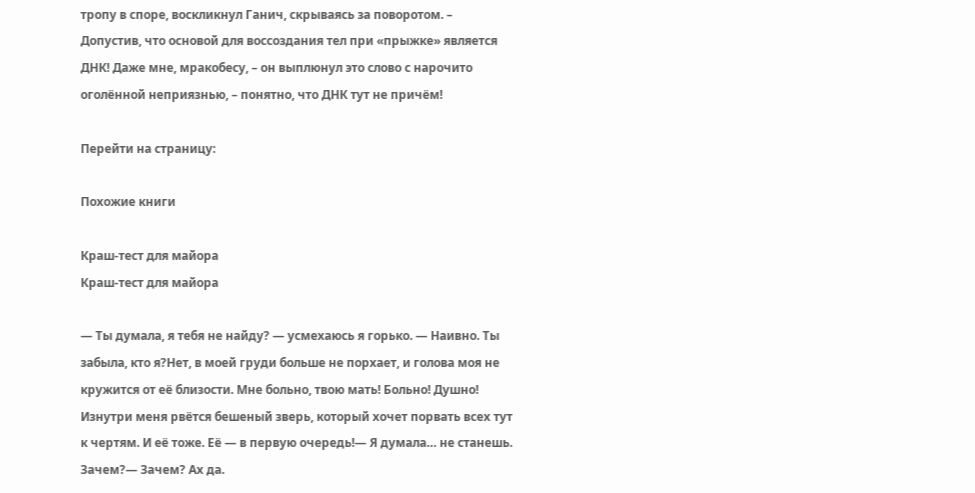тропу в споре, воскликнул Ганич, скрываясь за поворотом. – Допустив, что основой для воссоздания тел при «прыжке» является ДНК! Даже мне, мракобесу, – он выплюнул это слово с нарочито оголённой неприязнью, – понятно, что ДНК тут не причём!

Перейти на страницу:

Похожие книги

Краш-тест для майора
Краш-тест для майора

— Ты думала, я тебя не найду? — усмехаюсь я горько. — Наивно. Ты забыла, кто я?Нет, в моей груди больше не порхает, и голова моя не кружится от её близости. Мне больно, твою мать! Больно! Душно! Изнутри меня рвётся бешеный зверь, который хочет порвать всех тут к чертям. И её тоже. Её — в первую очередь!— Я думала… не станешь. Зачем?— Зачем? Ах да.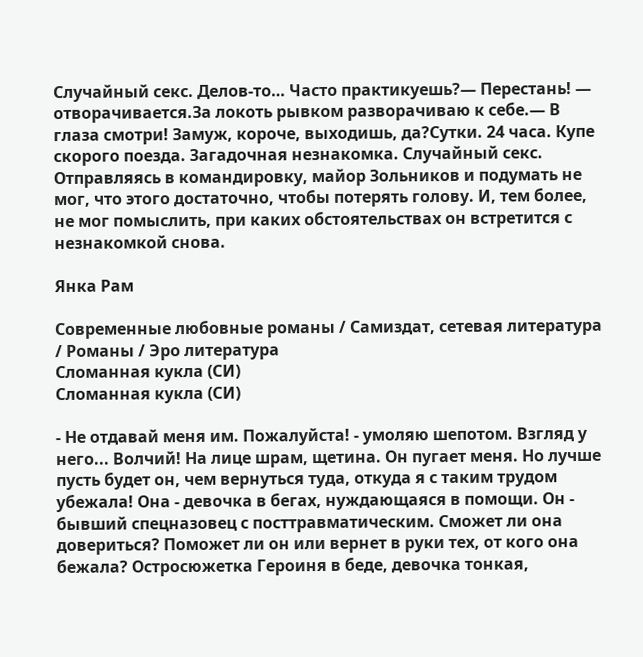Случайный секс. Делов-то… Часто практикуешь?— Перестань! — отворачивается.За локоть рывком разворачиваю к себе.— В глаза смотри! Замуж, короче, выходишь, да?Сутки. 24 часа. Купе скорого поезда. Загадочная незнакомка. Случайный секс. Отправляясь в командировку, майор Зольников и подумать не мог, что этого достаточно, чтобы потерять голову. И, тем более, не мог помыслить, при каких обстоятельствах он встретится с незнакомкой снова.

Янка Рам

Современные любовные романы / Самиздат, сетевая литература / Романы / Эро литература
Сломанная кукла (СИ)
Сломанная кукла (СИ)

- Не отдавай меня им. Пожалуйста! - умоляю шепотом. Взгляд у него... Волчий! На лице шрам, щетина. Он пугает меня. Но лучше пусть будет он, чем вернуться туда, откуда я с таким трудом убежала! Она - девочка в бегах, нуждающаяся в помощи. Он - бывший спецназовец с посттравматическим. Сможет ли она довериться? Поможет ли он или вернет в руки тех, от кого она бежала? Остросюжетка Героиня в беде, девочка тонкая,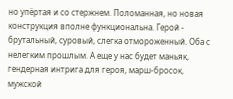но упёртая и со стержнем. Поломанная, но новая конструкция вполне функциональна. Герой - брутальный, суровый, слегка отмороженный. Оба с нелегким прошлым. А еще у нас будет маньяк, гендерная интрига для героя, марш-бросок, мужской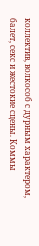коллектив, волкособ с дурным характером, балет, секс и жестокие сцены. Коммы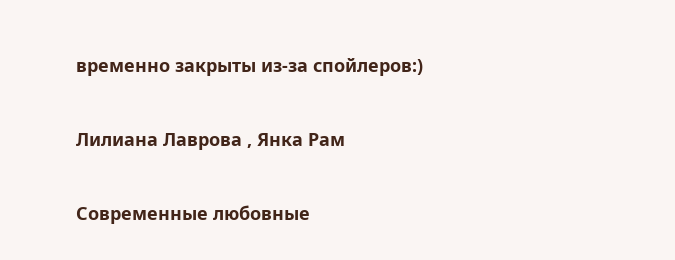временно закрыты из-за спойлеров:)

Лилиана Лаврова , Янка Рам

Современные любовные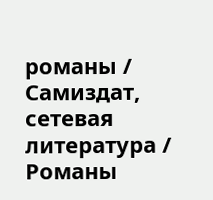романы / Самиздат, сетевая литература / Романы